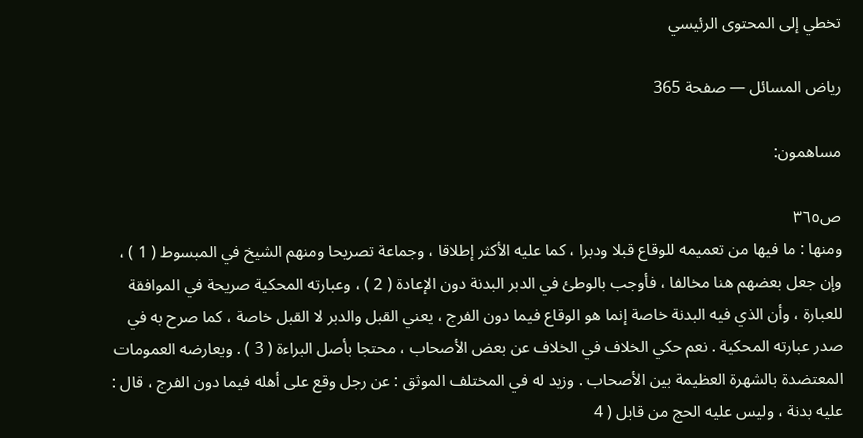تخطي إلى المحتوى الرئيسي

رياض المسائل — صفحة 365

مساهمون:

ص٣٦٥
ومنها : ما فيها من تعميمه للوقاع قبلا ودبرا ، كما عليه الأكثر إطلاقا ، وجماعة تصريحا ومنهم الشيخ في المبسوط ( 1 ) ، وإن جعل بعضهم هنا مخالفا ، فأوجب بالوطئ في الدبر البدنة دون الإعادة ( 2 ) ، وعبارته المحكية صريحة في الموافقة للعبارة ، وأن الذي فيه البدنة خاصة إنما هو الوقاع فيما دون الفرج ، يعني القبل والدبر لا القبل خاصة ، كما صرح به في صدر عبارته المحكية . نعم حكي الخلاف في الخلاف عن بعض الأصحاب ، محتجا بأصل البراءة ( 3 ) . ويعارضه العمومات المعتضدة بالشهرة العظيمة بين الأصحاب . وزيد له في المختلف الموثق : عن رجل وقع على أهله فيما دون الفرج ، قال : عليه بدنة ، وليس عليه الحج من قابل ( 4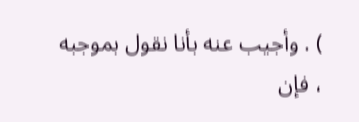) . وأجيب عنه بأنا نقول بموجبه ، فإن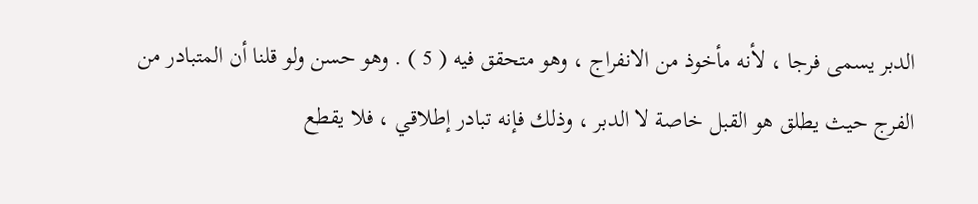الدبر يسمى فرجا ، لأنه مأخوذ من الانفراج ، وهو متحقق فيه ( 5 ) . وهو حسن ولو قلنا أن المتبادر من الفرج حيث يطلق هو القبل خاصة لا الدبر ، وذلك فإنه تبادر إطلاقي ، فلا يقطع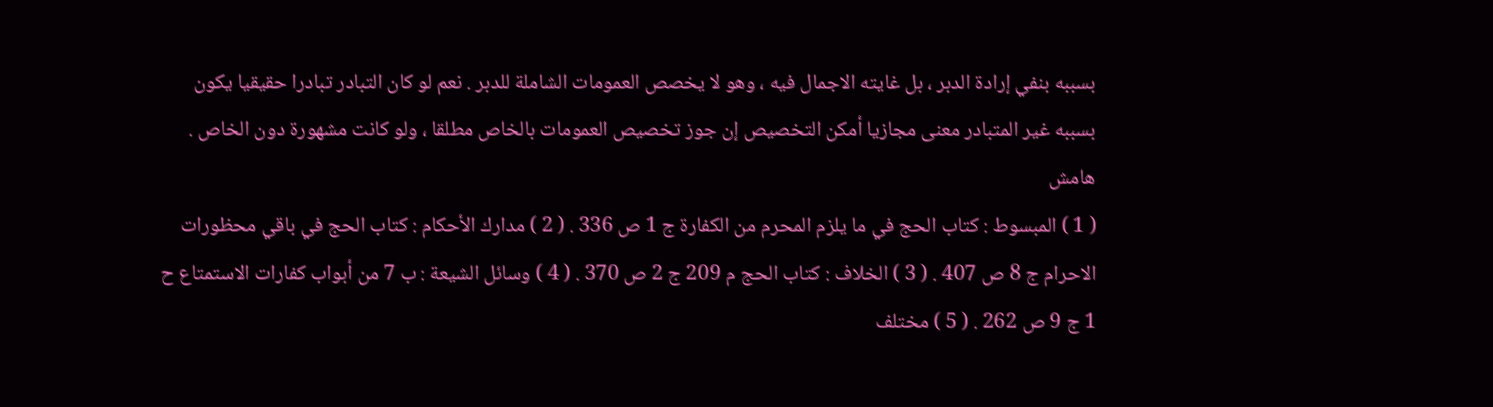بسببه بنفي إرادة الدبر ، بل غايته الاجمال فيه ، وهو لا يخصص العمومات الشاملة للدبر . نعم لو كان التبادر تبادرا حقيقيا يكون بسببه غير المتبادر معنى مجازيا أمكن التخصيص إن جوز تخصيص العمومات بالخاص مطلقا ، ولو كانت مشهورة دون الخاص .
هامش
( 1 ) المبسوط : كتاب الحج في ما يلزم المحرم من الكفارة ج 1 ص 336 . ( 2 ) مدارك الأحكام : كتاب الحج في باقي محظورات الاحرام ج 8 ص 407 . ( 3 ) الخلاف : كتاب الحج م 209 ج 2 ص 370 . ( 4 ) وسائل الشيعة : ب 7 من أبواب كفارات الاستمتاع ح 1 ج 9 ص 262 . ( 5 ) مختلف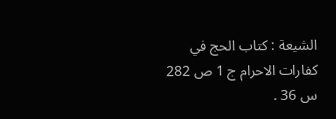الشيعة : كتاب الحج في كفارات الاحرام ج 1 ص 282 س 36 .